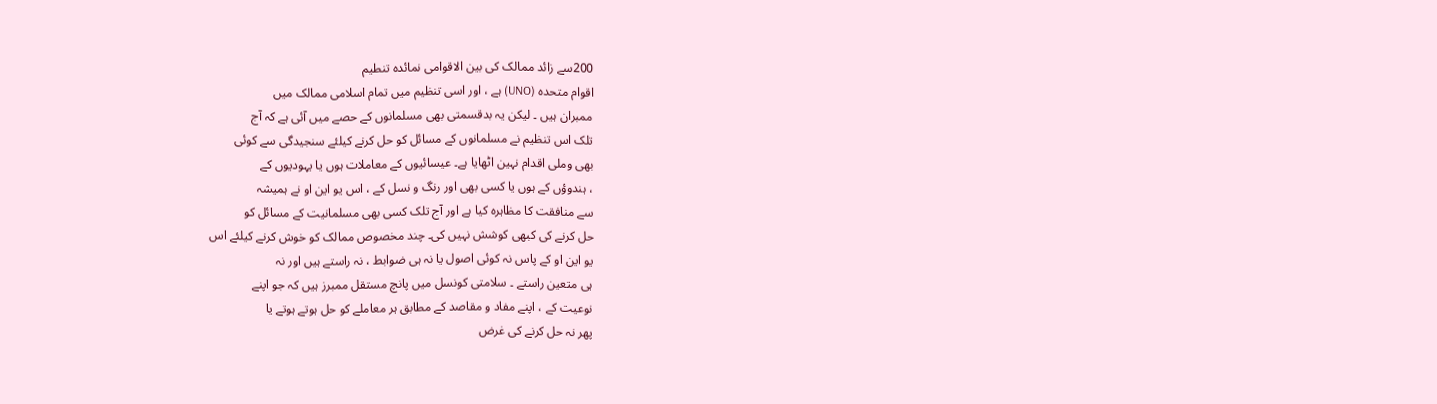200سے زائد ممالک کی بین الاقوامی نمائدہ تنطیم
اقوام متحدہ (UNO) ہے ، اور اسی تنظیم میں تمام اسلامی ممالک میں
ممبران ہیں ۔ لیکن یہ بدقسمتی بھی مسلمانوں کے حصے میں آئی ہے کہ آج
تلک اس تنظیم نے مسلمانوں کے مسائل کو حل کرنے کیلئے سنجیدگی سے کوئی
بھی وملی اقدام نہین اٹھایا ہے۔ عیسائیوں کے معاملات ہوں یا یہودیوں کے
، ہندوؤں کے ہوں یا کسی بھی اور رنگ و نسل کے ، اس یو این او نے ہمیشہ
سے منافقت کا مظاہرہ کیا ہے اور آج تلک کسی بھی مسلمانیت کے مسائل کو
حل کرنے کی کبھی کوشش نہیں کی۔ چند مخصوص ممالک کو خوش کرنے کیلئے اس
یو این او کے پاس نہ کوئی اصول یا نہ ہی ضوابط ، نہ راستے ہیں اور نہ
ہی متعین راستے ۔ سلامتی کونسل میں پانچ مستقل ممبرز ہیں کہ جو اپنے
نوعیت کے ، اپنے مفاد و مقاصد کے مطابق ہر معاملے کو حل ہوتے ہوتے یا
پھر نہ حل کرنے کی غرض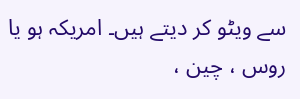سے ویٹو کر دیتے ہیں۔ امریکہ ہو یا روس ، چین ،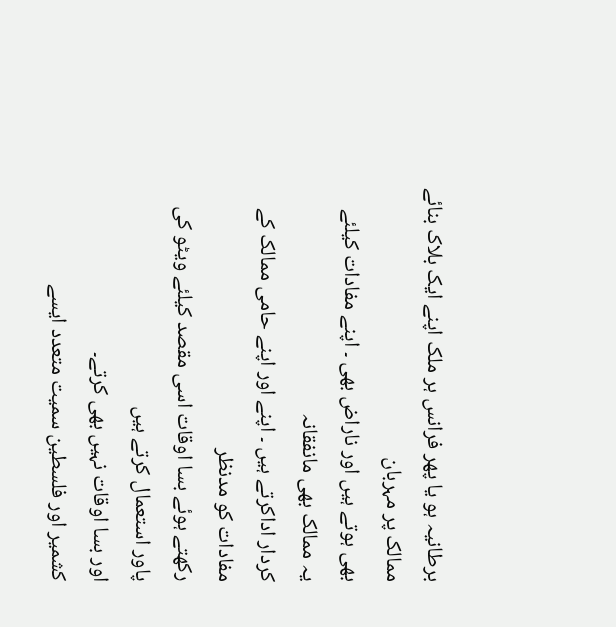برطانیہ ہو یا پھر فرانس ہر ملک اپنے ایک بلاک بنائے ممالک پر مہربان
بھی ہوتے ہیں اور ناراض بھی ۔ اپنے مفادات کیلئے یہ ممالک بھی مانفقانہ
کردار اداکرتے ہیں ۔ اپنے اور اپنے حامی ممالک کے مفادات کو مدنظر
رکھتے ہوئے بسا اوقات اسی مقصد کیلئے ویٹو کی پاور استعمال کرتے ہیں
اور بسا اوقات نہیں بھی کرتے۔
کشمیر اور فلسطین سمیت متعدد ایسے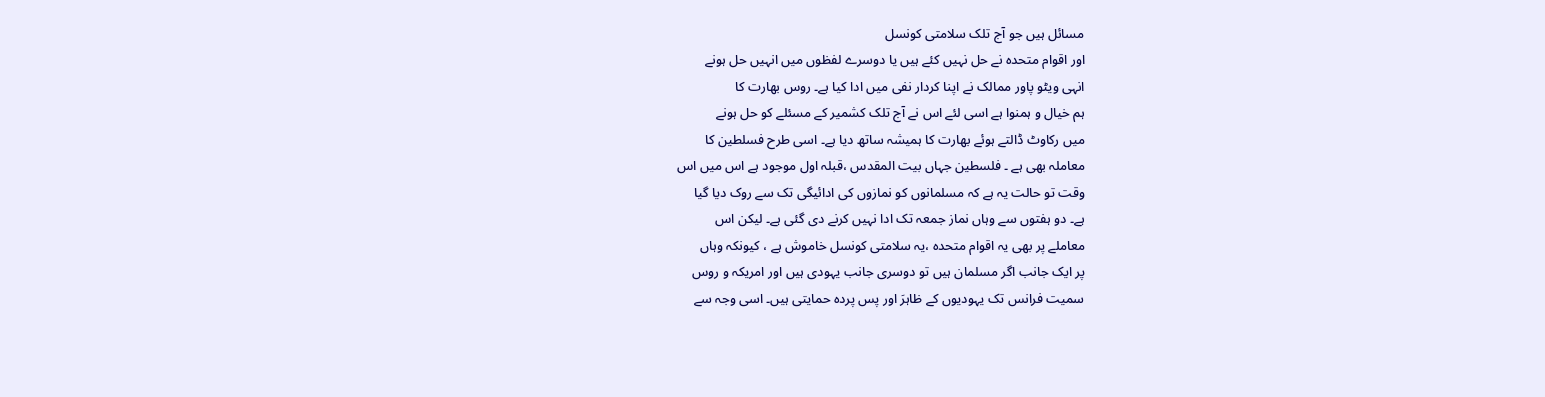مسائل ہیں جو آج تلک سلامتی کونسل
اور اقوام متحدہ نے حل نہیں کئے ہیں یا دوسرے لفظوں میں انہیں حل ہونے
انہی ویٹو پاور ممالک نے اپنا کردار نفی میں ادا کیا ہے۔ روس بھارت کا
ہم خیال و ہمنوا ہے اسی لئے اس نے آج تلک کشمیر کے مسئلے کو حل ہونے
میں رکاوٹ ڈالتے ہوئے بھارت کا ہمیشہ ساتھ دیا ہے۔ اسی طرح فسلطین کا
معاملہ بھی ہے ۔ فلسطین جہاں بیت المقدس ،قبلہ اول موجود ہے اس میں اس
وقت تو حالت یہ ہے کہ مسلمانوں کو نمازوں کی ادائیگی تک سے روک دیا گیا
ہے۔ دو ہفتوں سے وہاں نماز جمعہ تک ادا نہیں کرنے دی گئی ہے۔ لیکن اس
معاملے پر بھی یہ اقوام متحدہ ،یہ سلامتی کونسل خاموش ہے ، کیونکہ وہاں
پر ایک جانب اگر مسلمان ہیں تو دوسری جانب یہودی ہیں اور امریکہ و روس
سمیت فرانس تک یہودیوں کے ظاہرَ اور پس پردہ حمایتی ہیں۔ اسی وجہ سے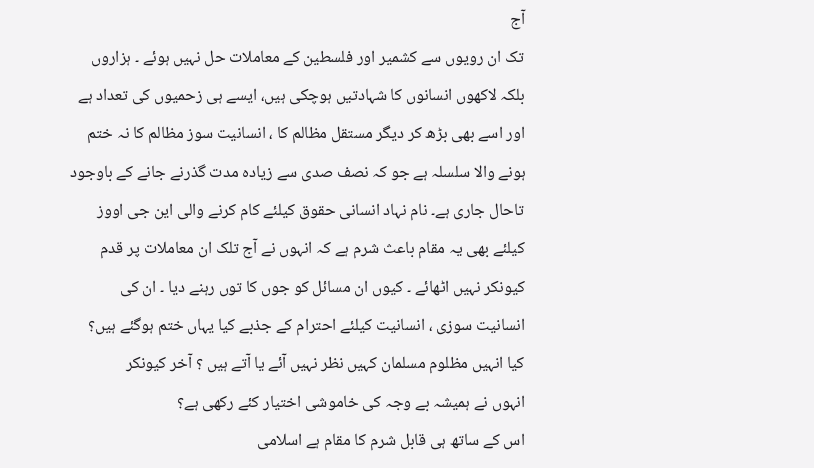آج
تک ان رویوں سے کشمیر اور فلسطین کے معاملات حل نہیں ہوئے ۔ ہزاروں
بلکہ لاکھوں انسانوں کا شہادتیں ہوچکی ہیں، ایسے ہی زحمیوں کی تعداد ہے
اور اسے بھی بڑھ کر دیگر مستقل مظالم کا ، انسانیت سوز مظالم کا نہ ختم
ہونے والا سلسلہ ہے جو کہ نصف صدی سے زیادہ مدت گذرنے جانے کے باوجود
تاحال جاری ہے۔ نام نہاد انسانی حقوق کیلئے کام کرنے والی این جی اووز
کیلئے بھی یہ مقام باعث شرم ہے کہ انہوں نے آج تلک ان معاملات پر قدم
کیونکر نہیں اٹھائے ۔ کیوں ان مسائل کو جوں کا توں رہنے دیا ۔ ان کی
انسانیت سوزی ، انسانیت کیلئے احترام کے جذبے کیا یہاں ختم ہوگئے ہیں؟
کیا انہیں مظلوم مسلمان کہیں نظر نہیں آئے یا آتے ہیں ؟ آخر کیونکر
انہوں نے ہمیشہ بے وجہ کی خاموشی اختیار کئے رکھی ہے؟
اس کے ساتھ ہی قابل شرم کا مقام ہے اسلامی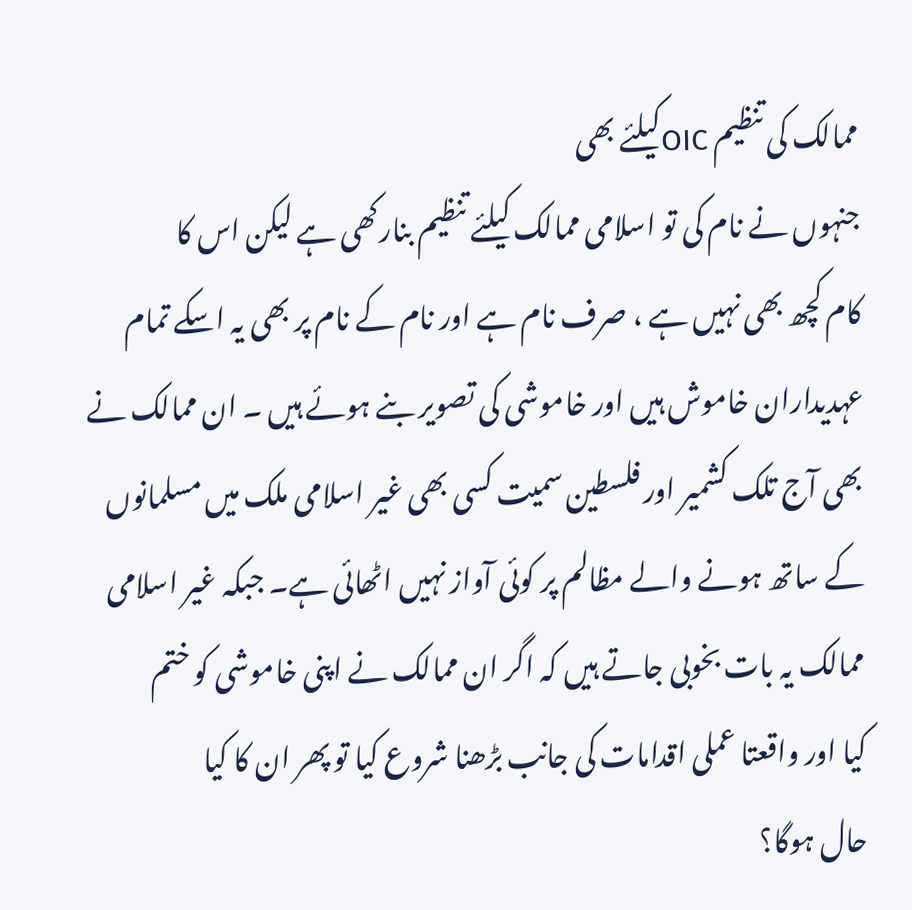ممالک کی تنظیم OICکیلئے بھی
جنہوں نے نام کی تو اسلامی ممالک کیلئے تنظیم بنارکھی ہے لیکن اس کا
کام کچھ بھی نہیں ہے ، صرف نام ہے اور نام کے نام پر بھی یہ اسکے تمام
عہدیداران خاموش ہیں اور خاموشی کی تصویر بنے ہوئے ہیں ۔ ان ممالک نے
بھی آج تلک کشمیر اور فلسطین سمیت کسی بھی غیر اسلامی ملک میں مسلمانوں
کے ساتھ ہونے والے مظالم پر کوئی آواز نہیں اٹھائی ہے۔ جبکہ غیر اسلامی
ممالک یہ بات بخوبی جاتے ہیں کہ اگر ان ممالک نے اپنی خاموشی کو ختم
کیا اور واقعتا عملی اقدامات کی جانب بڑھنا شروع کیا تو پھر ان کا کیا
حال ہوگا؟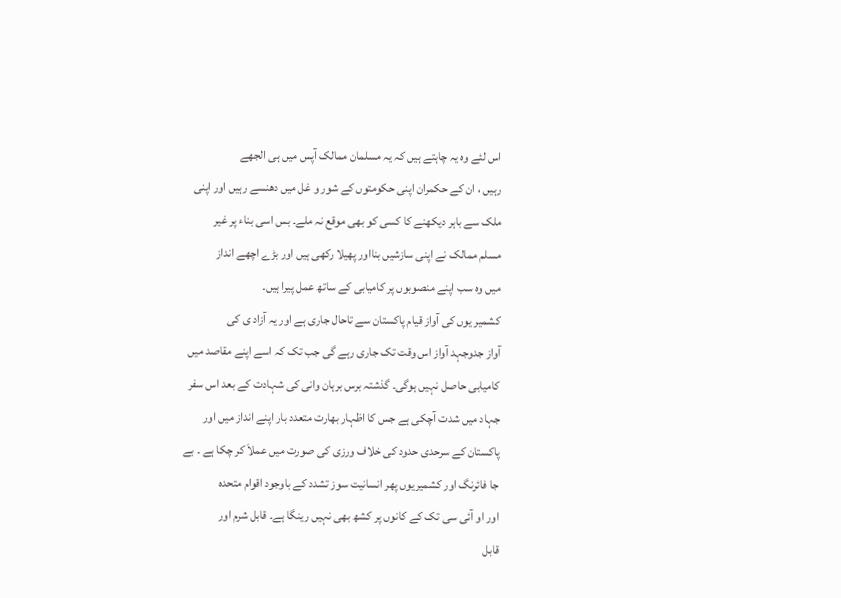اس لئے وہ یہ چاہتے ہیں کہ یہ مسلمان ممالک آپس میں ہی الجھے
رہیں ، ان کے حکمران اپنی حکومتوں کے شور و غل میں دھنسے رہیں اور اپنی
ملک سے باہر دیکھنے کا کسی کو بھی موقع نہ ملے۔ بس اسی بناء پر غیر
مسلم ممالک نے اپنی سازشیں بنااور پھیلا رکھی ہیں اور بڑے اچھے انداز
میں وہ سب اپنے منصوبوں پر کامیابی کے ساتھ عمل پیرا ہیں۔
کشمیر یوں کی آواز قیام پاکستان سے تاحال جاری ہے اور یہ آزاد ی کی
آواز جدوجہد آواز اس وقت تک جاری رہے گی جب تک کہ اسے اپنے مقاصد میں
کامیابی حاصل نہیں ہوگی۔ گذشتہ برس برہان وانی کی شہادت کے بعد اس سفر
جہاد میں شدت آچکی ہے جس کا اظہار بھارت متعدد بار اپنے انداز میں اور
پاکستان کے سرحدی حدود کی خلاف ورزی کی صورت میں عملاَ کر چکا ہے ۔ بے
جا فائرنگ اور کشمیریوں پھر انسانیت سوز تشدد کے باوجود اقوام متحدہ
اور او آئی سی تک کے کانوں پر کشھ بھی نہیں رینگا ہے۔ قابل شرم اور
قابل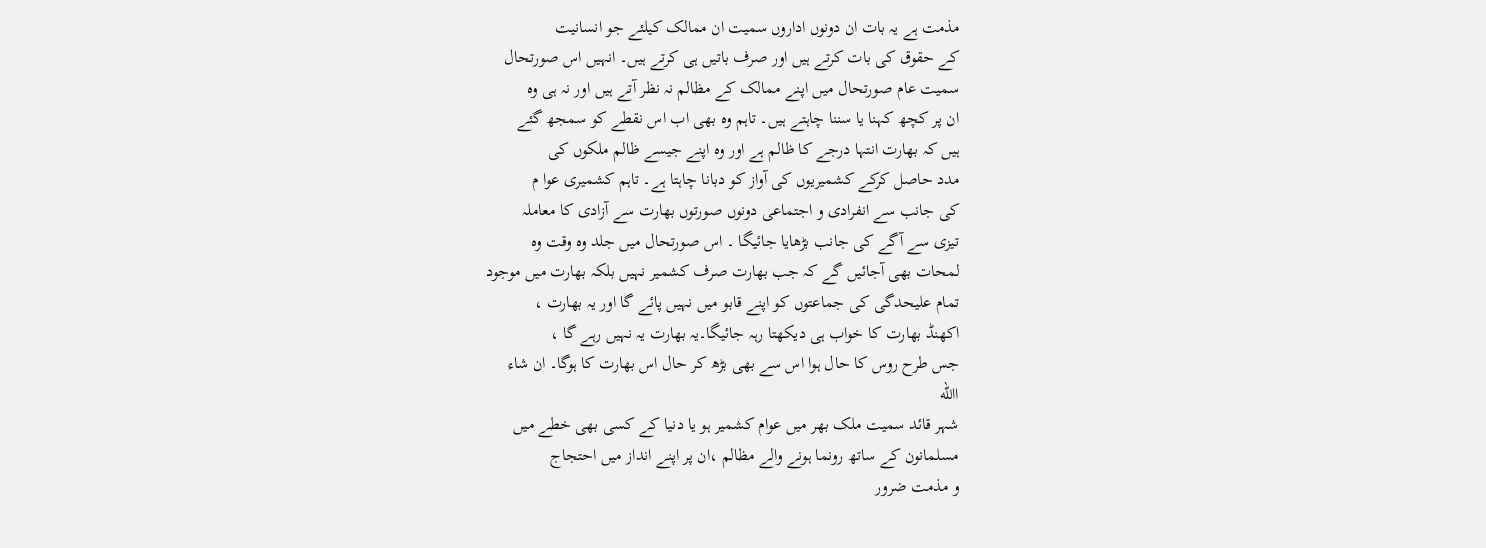مذمت ہے یہ بات ان دونوں اداروں سمیت ان ممالک کیلئے جو انسانیت
کے حقوق کی بات کرتے ہیں اور صرف باتیں ہی کرتے ہیں۔ انہیں اس صورتحال
سمیت عام صورتحال میں اپنے ممالک کے مظالم نہ نظر آتے ہیں اور نہ ہی وہ
ان پر کچھ کہنا یا سننا چاہتے ہیں۔ تاہم وہ بھی اب اس نقطے کو سمجھ گئے
ہیں کہ بھارت انتہا درجے کا ظالم ہے اور وہ اپنے جیسے ظالم ملکوں کی
مدد حاصل کرکے کشمیریوں کی آواز کو دبانا چاہتا ہے۔ تاہم کشمیری عوا م
کی جانب سے انفرادی و اجتماعی دونوں صورتوں بھارت سے آزادی کا معاملہ
تیزی سے آگے کی جانب بڑھایا جائیگا ۔ اس صورتحال میں جلد وہ وقت وہ
لمحات بھی آجائیں گے کہ جب بھارت صرف کشمیر نہیں بلکہ بھارت میں موجود
تمام علیحدگی کی جماعتوں کو اپنے قابو میں نہیں پائے گا اور یہ بھارت ،
اکھنڈ بھارت کا خواب ہی دیکھتا رہہ جائیگا۔یہ بھارت یہ نہیں رہے گا ،
جس طرح روس کا حال ہوا اس سے بھی بڑھ کر حال اس بھارت کا ہوگا۔ ان شاء
االله
شہر قائد سمیت ملک بھر میں عوام کشمیر ہو یا دنیا کے کسی بھی خطے میں
مسلمانون کے ساتھ رونما ہونے والے مظالم ،ان پر اپنے انداز میں احتجاج
و مذمت ضرور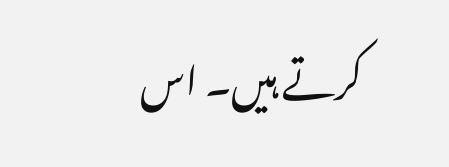کرتے ہیں۔ اس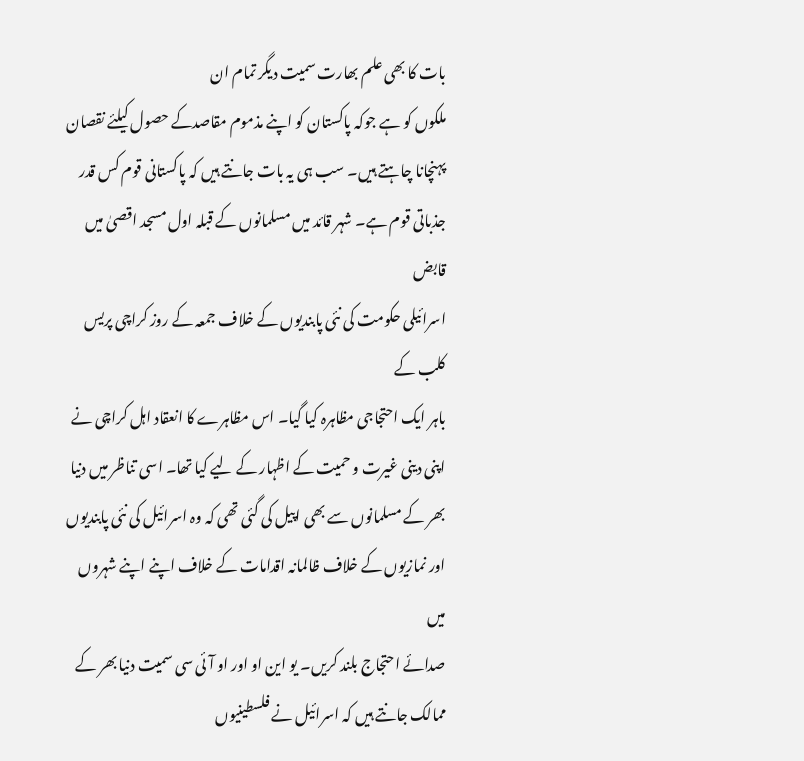بات کا بھی علم بھارت سمیت دیگر تمام ان
ملکوں کو ہے جوکہ پاکستان کو اپنے مذموم مقاصدکے حصول کیلئے نقصان
پہنچانا چاہتے ہیں۔ سب ہی یہ بات جانتے ہیں کہ پاکستانی قوم کس قدر
جذباتی قوم ہے۔ شہر قائد میں مسلمانوں کے قبلہ اول مسجد اقصیٰ میں قابض
اسرائیلی حکومت کی نئی پابندیوں کے خلاف جمعہ کے روز کراچی پریس کلب کے
باہر ایک احتجاجی مظاہرہ کیا گیا۔ اس مظاہرے کا انعقاد اہل کراچی نے
اپنی دینی غیرت و حمیت کے اظہار کے لیے کیا تھا۔ اسی تناظر میں دنیا
بھر کے مسلمانوں سے بھی اپیل کی گئی تھی کہ وہ اسرائیل کی نئی پابندیوں
اور نمازیوں کے خلاف ظالمانہ اقدامات کے خلاف اپنے اپنے شہروں میں
صدائے احتجاج بلند کریں۔ یو این او اور او آئی سی سمیت دنیا بھر کے
ممالک جانتے ہیں کہ اسرائیل نے فلسطینیوں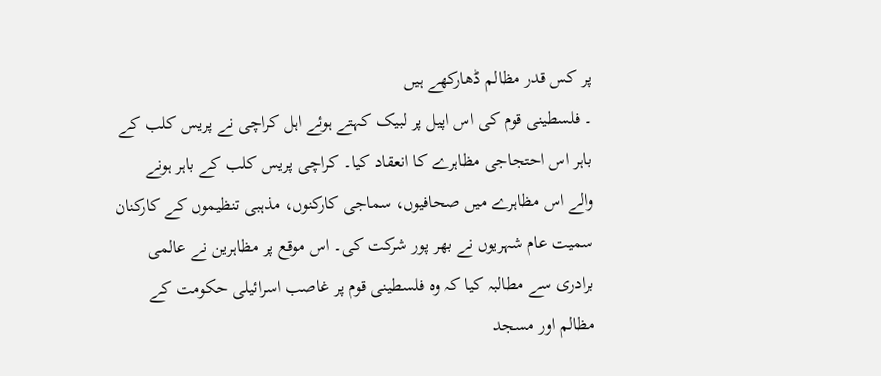پر کس قدر مظالم ڈھارکھے ہیں
۔ فلسطینی قوم کی اس اپیل پر لبیک کہتے ہوئے اہل کراچی نے پریس کلب کے
باہر اس احتجاجی مظاہرے کا انعقاد کیا۔ کراچی پریس کلب کے باہر ہونے
والے اس مظاہرے میں صحافیوں، سماجی کارکنوں، مذہبی تنظیموں کے کارکنان
سمیت عام شہریوں نے بھر پور شرکت کی۔ اس موقع پر مظاہرین نے عالمی
برادری سے مطالبہ کیا کہ وہ فلسطینی قوم پر غاصب اسرائیلی حکومت کے
مظالم اور مسجد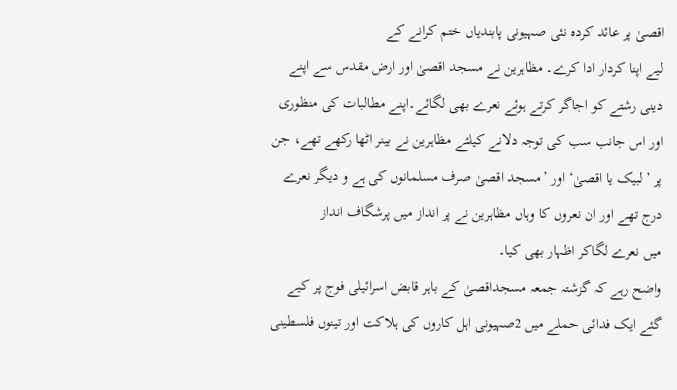اقصیٰ پر عائد کردہ نئی صہیونی پابندیاں ختم کرانے کے
لیے اپنا کردار ادا کرے۔ مظاہرین نے مسجد اقصیٰ اور ارض مقدس سے اپنے
دینی رشتے کو اجاگر کرتے ہوئے نعرے بھی لگائے۔اپنے مطالبات کی منظوری
اور اس جانب سب کی توجہ دلانے کیلئے مظاہرین نے بینر اٹھا رکھے تھے، جن
پر ’لبیک یا اقصیٰ‘ اور ’مسجد اقصیٰ صرف مسلمانوں کی ہے و دیگر نعرے
درج تھے اور ان نعروں کا وہاں مظاہرین نے پر انداز میں پرشگاف انداز
میں نعرے لگاکر اظہار بھی کیا۔
واضح رہے کہ گزشتہ جمعہ مسجداقصیٰ کے باہر قابض اسرائیلی فوج پر کیے
گئے ایک فدائی حملے میں 2صہیونی اہل کاروں کی ہلاکت اور تینوں فلسطینی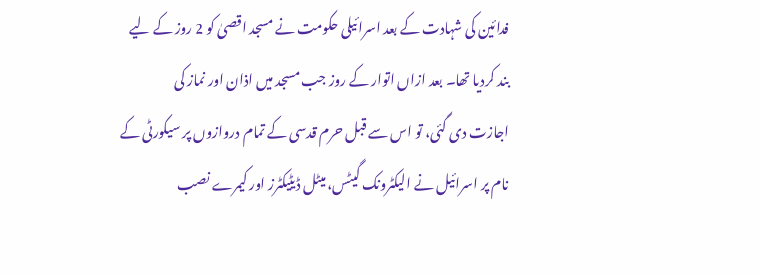فدائین کی شہادت کے بعد اسرائیلی حکومت نے مسجد اقصیٰ کو 2 روز کے لیے
بند کردیا تھا۔ بعد ازاں اتوار کے روز جب مسجد میں اذان اور نماز کی
اجازت دی گئی، تو اس سے قبل حرم قدسی کے تمام دروازوں پر سیکورٹی کے
نام پر اسرائیل نے الیکٹرونک گیٹس، میٹل ڈیٹیکٹرز اور کیمرے نصب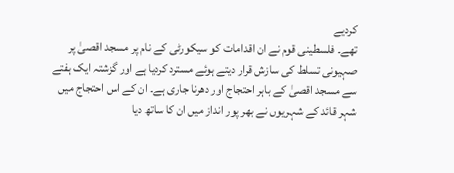کردیے
تھے۔ فلسطینی قوم نے ان اقدامات کو سیکورٹی کے نام پر مسجد اقصیٰ پر
صہیونی تسلط کی سازش قرار دیتے ہوئے مسترد کردیا ہے اور گزشتہ ایک ہفتے
سے مسجد اقصیٰ کے باہر احتجاج اور دھرنا جاری ہے۔ ان کے اس احتجاج میں
شہر قائد کے شہریوں نے بھر پور انداز میں ان کا ساتھ دیا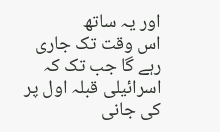اور یہ ساتھ
اس وقت تک جاری رہے گا جب تک کہ اسرائیلی قبلہ اول پر کی جانی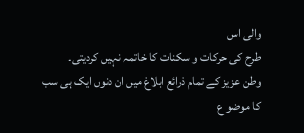والی اس
طرح کی حرکات و سکنات کا خاتمہ نہیں کردیتی۔
وطن عزیز کے تمام ذرائع ابلاغ میں ان دنوں ایک ہی سب کا موضو ع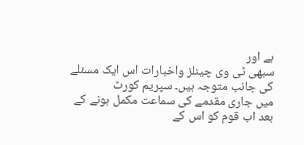ہے اور
سبھی ٹی وی چینلز واخبارات اس ایک مسئلے کی جانب متوجہ ہیں۔ سپریم کورٹ
میں جاری مقدمے کی سماعت مکمل ہونے کے بعد اب قوم کو اس کے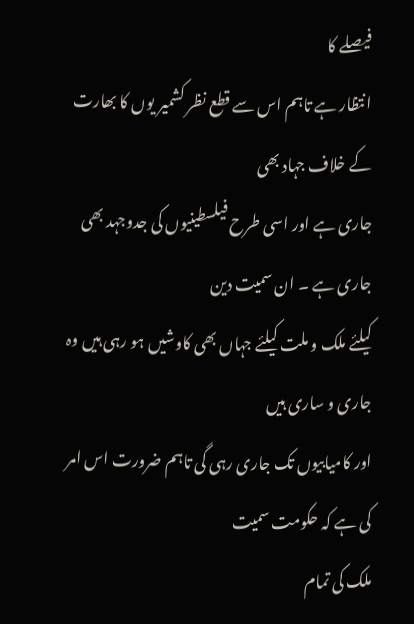فیصلے کا
انتظار ہے تاہم اس سے قطع نظر کشمیر یوں کا بھارت کے خلاف جہاد بھی
جاری ہے اور اسی طرح فیلسطینیوں کی جدوجہد بھی جاری ہے ۔ ان سمیت دین
کیلئے ملک و ملت کیلئے جہاں بھی کاوشیں ہو رہی ہیں وہ جاری و ساری ہیں
اور کامیابیوں تک جاری رہی گی تاہم ضرورت اس امر کی ہے کہ حکومت سمیت
ملک کی تمام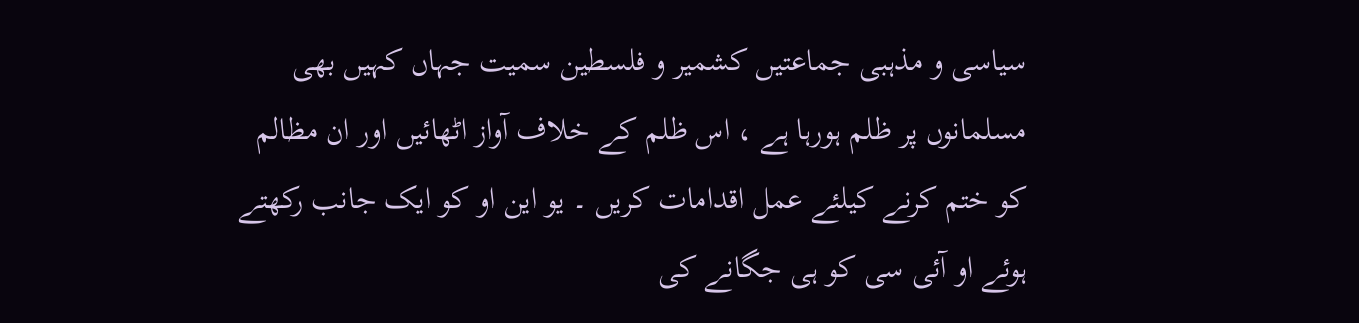سیاسی و مذہبی جماعتیں کشمیر و فلسطین سمیت جہاں کہیں بھی
مسلمانوں پر ظلم ہورہا ہے ، اس ظلم کے خلاف آواز اٹھائیں اور ان مظالم
کو ختم کرنے کیلئے عمل اقدامات کریں ۔ یو این او کو ایک جانب رکھتے
ہوئے او آئی سی کو ہی جگانے کی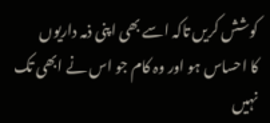کوشش کریں تاکہ اسے بھی اپنی ذمہ داریوں
کا احساس ہو اور وہ کام جو اس نے ابھی تک نہیں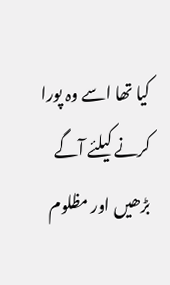کیا تھا اسے وہ پورا
کرنے کیلئے آگے بڑھیں اور مظلوم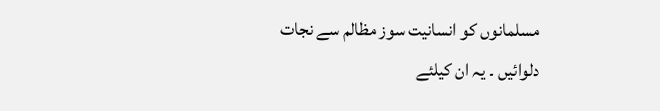مسلمانوں کو انسانیت سوز مظالم سے نجات
دلوائیں ۔ یہ ان کیلئے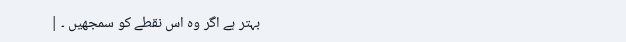بہتر ہے اگر وہ اس نقطے کو سمجھیں ۔ |